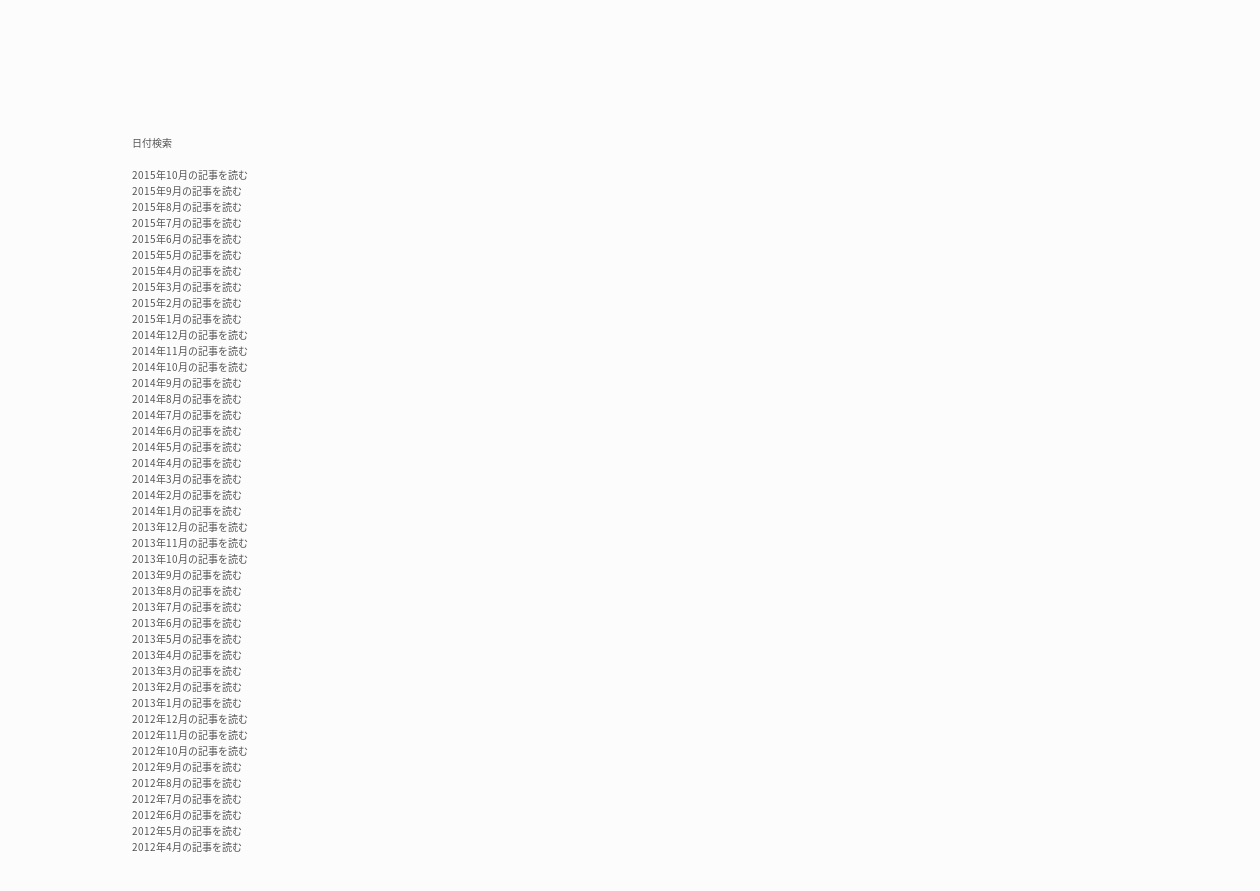日付検索

2015年10月の記事を読む
2015年9月の記事を読む
2015年8月の記事を読む
2015年7月の記事を読む
2015年6月の記事を読む
2015年5月の記事を読む
2015年4月の記事を読む
2015年3月の記事を読む
2015年2月の記事を読む
2015年1月の記事を読む
2014年12月の記事を読む
2014年11月の記事を読む
2014年10月の記事を読む
2014年9月の記事を読む
2014年8月の記事を読む
2014年7月の記事を読む
2014年6月の記事を読む
2014年5月の記事を読む
2014年4月の記事を読む
2014年3月の記事を読む
2014年2月の記事を読む
2014年1月の記事を読む
2013年12月の記事を読む
2013年11月の記事を読む
2013年10月の記事を読む
2013年9月の記事を読む
2013年8月の記事を読む
2013年7月の記事を読む
2013年6月の記事を読む
2013年5月の記事を読む
2013年4月の記事を読む
2013年3月の記事を読む
2013年2月の記事を読む
2013年1月の記事を読む
2012年12月の記事を読む
2012年11月の記事を読む
2012年10月の記事を読む
2012年9月の記事を読む
2012年8月の記事を読む
2012年7月の記事を読む
2012年6月の記事を読む
2012年5月の記事を読む
2012年4月の記事を読む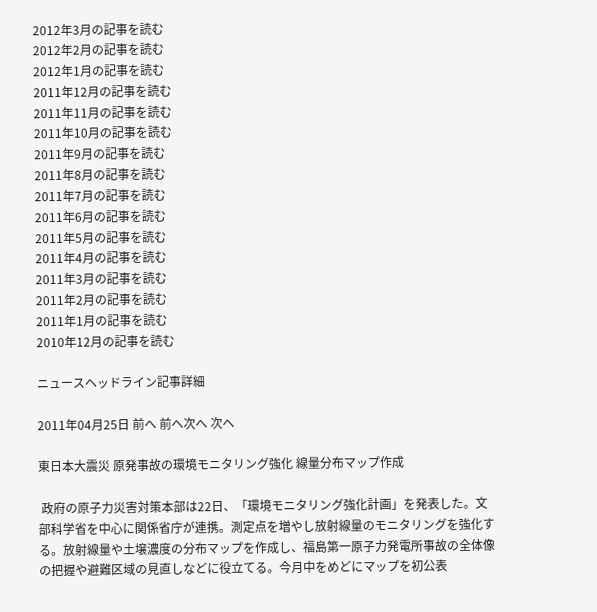2012年3月の記事を読む
2012年2月の記事を読む
2012年1月の記事を読む
2011年12月の記事を読む
2011年11月の記事を読む
2011年10月の記事を読む
2011年9月の記事を読む
2011年8月の記事を読む
2011年7月の記事を読む
2011年6月の記事を読む
2011年5月の記事を読む
2011年4月の記事を読む
2011年3月の記事を読む
2011年2月の記事を読む
2011年1月の記事を読む
2010年12月の記事を読む

ニュースヘッドライン記事詳細

2011年04月25日 前へ 前へ次へ 次へ

東日本大震災 原発事故の環境モニタリング強化 線量分布マップ作成

 政府の原子力災害対策本部は22日、「環境モニタリング強化計画」を発表した。文部科学省を中心に関係省庁が連携。測定点を増やし放射線量のモニタリングを強化する。放射線量や土壌濃度の分布マップを作成し、福島第一原子力発電所事故の全体像の把握や避難区域の見直しなどに役立てる。今月中をめどにマップを初公表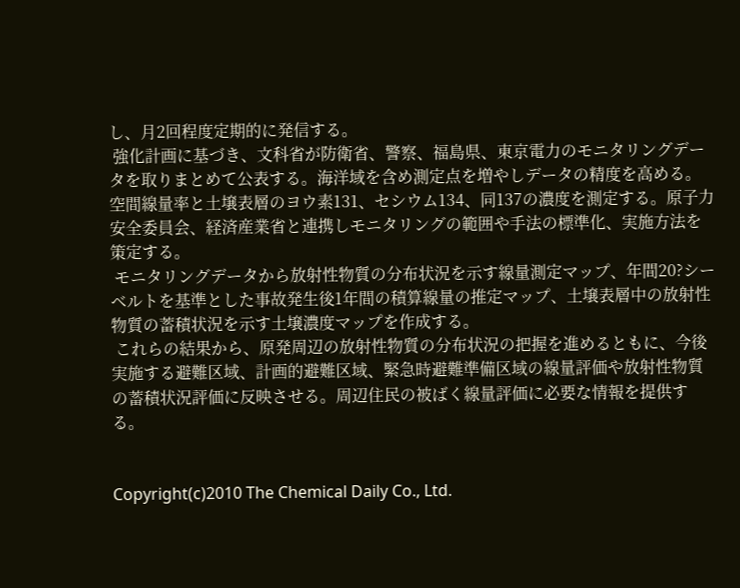し、月2回程度定期的に発信する。
 強化計画に基づき、文科省が防衛省、警察、福島県、東京電力のモニタリングデータを取りまとめて公表する。海洋域を含め測定点を増やしデータの精度を高める。空間線量率と土壌表層のヨウ素131、セシウム134、同137の濃度を測定する。原子力安全委員会、経済産業省と連携しモニタリングの範囲や手法の標準化、実施方法を策定する。
 モニタリングデータから放射性物質の分布状況を示す線量測定マップ、年間20?シーベルトを基準とした事故発生後1年間の積算線量の推定マップ、土壌表層中の放射性物質の蓄積状況を示す土壌濃度マップを作成する。
 これらの結果から、原発周辺の放射性物質の分布状況の把握を進めるともに、今後実施する避難区域、計画的避難区域、緊急時避難準備区域の線量評価や放射性物質の蓄積状況評価に反映させる。周辺住民の被ばく線量評価に必要な情報を提供する。


Copyright(c)2010 The Chemical Daily Co., Ltd.